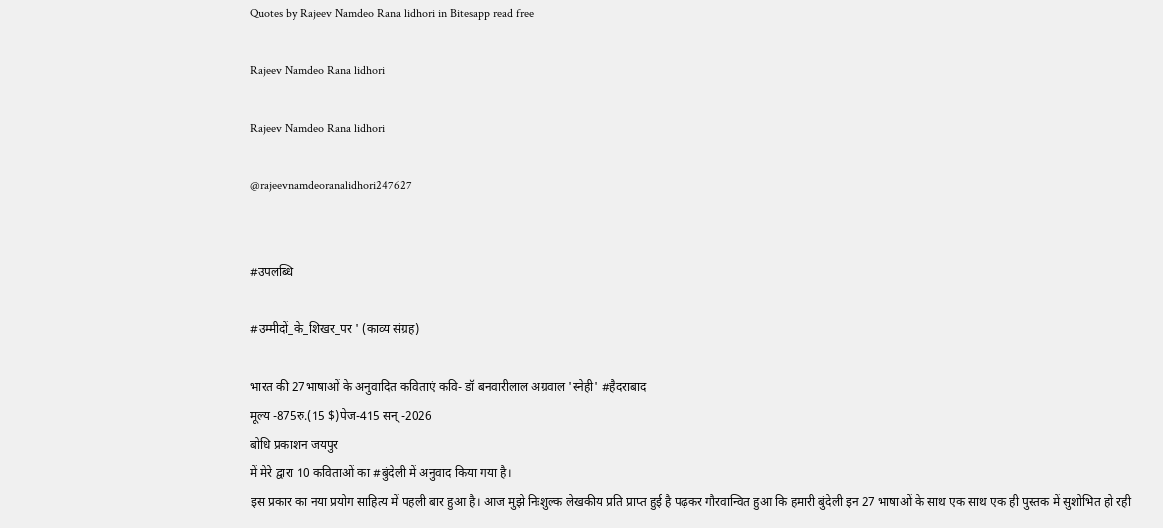Quotes by Rajeev Namdeo Rana lidhori in Bitesapp read free

Rajeev Namdeo Rana lidhori

Rajeev Namdeo Rana lidhori

@rajeevnamdeoranalidhori247627


#उपलब्धि

#उम्मीदों_के_शिखर_पर ' (काव्य संग्रह)

भारत की 27भाषाओं के अनुवादित कविताएं कवि- डॉ बनवारीलाल अग्रवाल 'स्नेही' #हैदराबाद
मूल्य -875रु.(15 $)पेज-415 सन् -2026
बोधि प्रकाशन जयपुर
में मेरे द्वारा 10 कविताओं का #बुंदेली में अनुवाद किया गया है।
इस प्रकार का नया प्रयोग साहित्य में पहली बार हुआ है। आज मुझे निःशुल्क लेखकीय प्रति प्राप्त हुई है पढ़कर गौरवान्वित हुआ कि हमारी बुंदेली इन 27 भाषाओं के साथ एक साथ एक ही पुस्तक में सुशोभित हो रही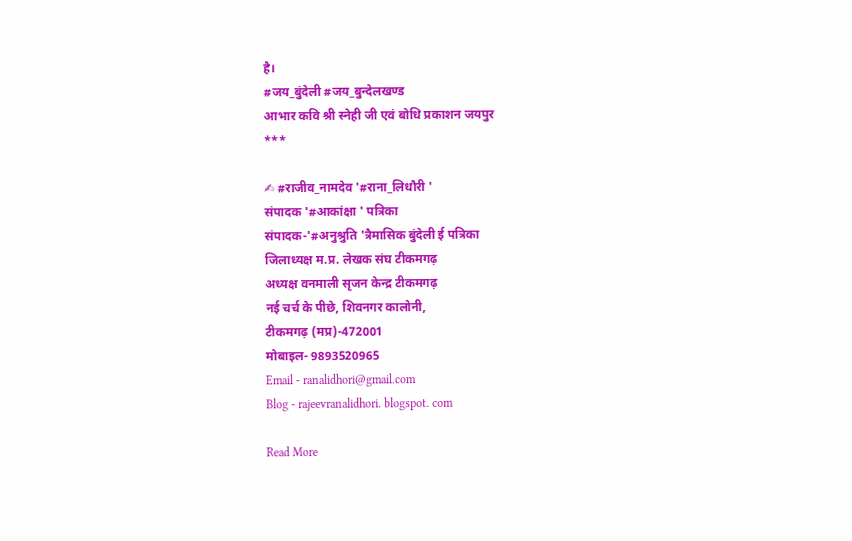है।
#जय_बुंदेली #जय_बुन्देलखण्ड
आभार कवि श्री स्नेही जी एवं बोधि प्रकाशन जयपुर
***

✍ #राजीव_नामदेव '#राना_लिधौरी '
संपादक '#आकांक्षा ' पत्रिका
संपादक-'#अनुश्रुति 'त्रैमासिक बुंदेली ई पत्रिका
जिलाध्यक्ष म.प्र. लेखक संघ टीकमगढ़
अध्यक्ष वनमाली सृजन केन्द्र टीकमगढ़
नई चर्च के पीछे, शिवनगर कालोनी,
टीकमगढ़ (मप्र)-472001
मोबाइल- 9893520965
Email - ranalidhori@gmail.com
Blog - rajeevranalidhori. blogspot. com

Read More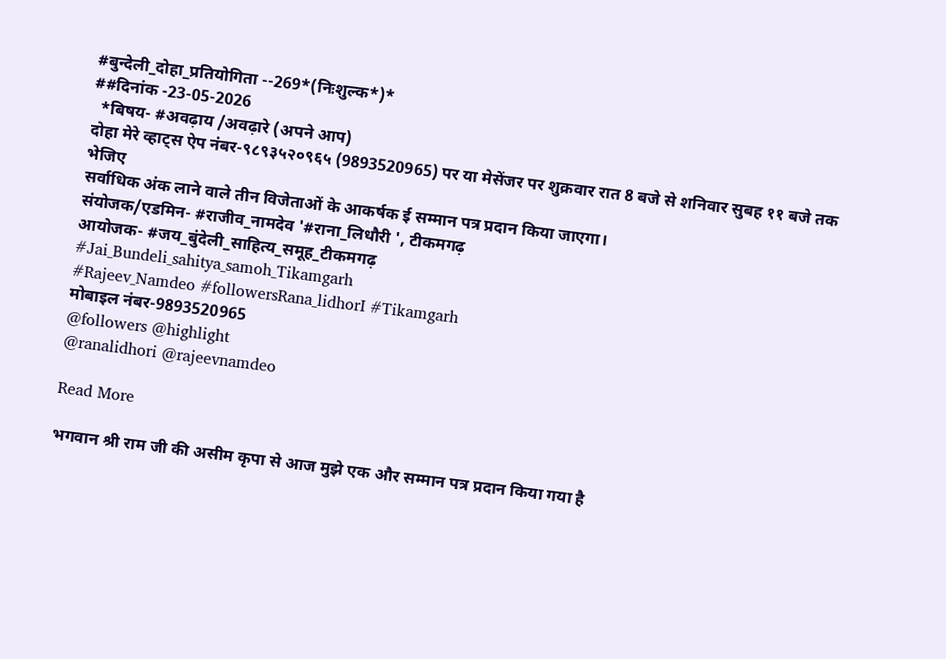#बुन्देली_दोहा_प्रतियोगिता --269*(निःशुल्क*)*
##दिनांक -23-05-2026
  *बिषय- #अवढ़ाय /अवढ़ारे (अपने आप)
दोहा मेरे व्हाट्स ऐप नंबर-९८९३५२०९६५ (9893520965) पर या मेसेंजर पर शुक्रवार रात 8 बजे से शनिवार सुबह ११ बजे तक भेजिए
सर्वाधिक अंक लाने वाले तीन विजेताओं के आकर्षक ई सम्मान पत्र प्रदान किया जाएगा।
संयोजक/एडमिन- #राजीव_नामदेव '#राना_लिधौरी ', टीकमगढ़
आयोजक- #जय_बुंदेली_साहित्य_समूह_टीकमगढ़
#Jai_Bundeli_sahitya_samoh_Tikamgarh
#Rajeev_Namdeo #followersRana_lidhorI #Tikamgarh
मोबाइल नंबर-9893520965
@followers @highlight
@ranalidhori @rajeevnamdeo

Read More

भगवान श्री राम जी की असीम कृपा से आज मुझे एक और सम्मान पत्र प्रदान किया गया है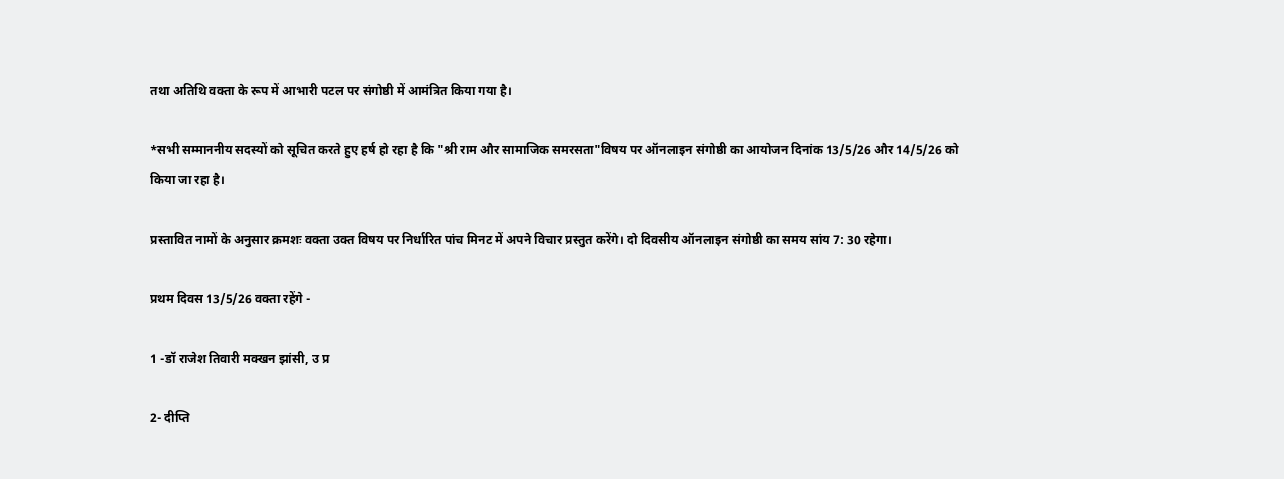तथा अतिथि वक्ता के रूप में आभारी पटल पर संगोष्ठी में आमंत्रित किया गया है।

*सभी सम्माननीय सदस्यों को सूचित करते हुए हर्ष हो रहा है कि "श्री राम और सामाजिक समरसता"विषय पर ऑनलाइन संगोष्ठी का आयोजन दिनांक 13/5/26 और 14/5/26 को किया जा रहा है।

प्रस्तावित नामों के अनुसार क्रमशः वक्ता उक्त विषय पर निर्धारित पांच मिनट में अपने विचार प्रस्तुत करेंगे। दो दिवसीय ऑनलाइन संगोष्ठी का समय सांय 7: 30 रहेगा।

प्रथम दिवस 13/5/26 वक्ता रहेंगे -

1 -डॉ राजेश तिवारी मक्खन झांसी, उ प्र

2- दीप्ति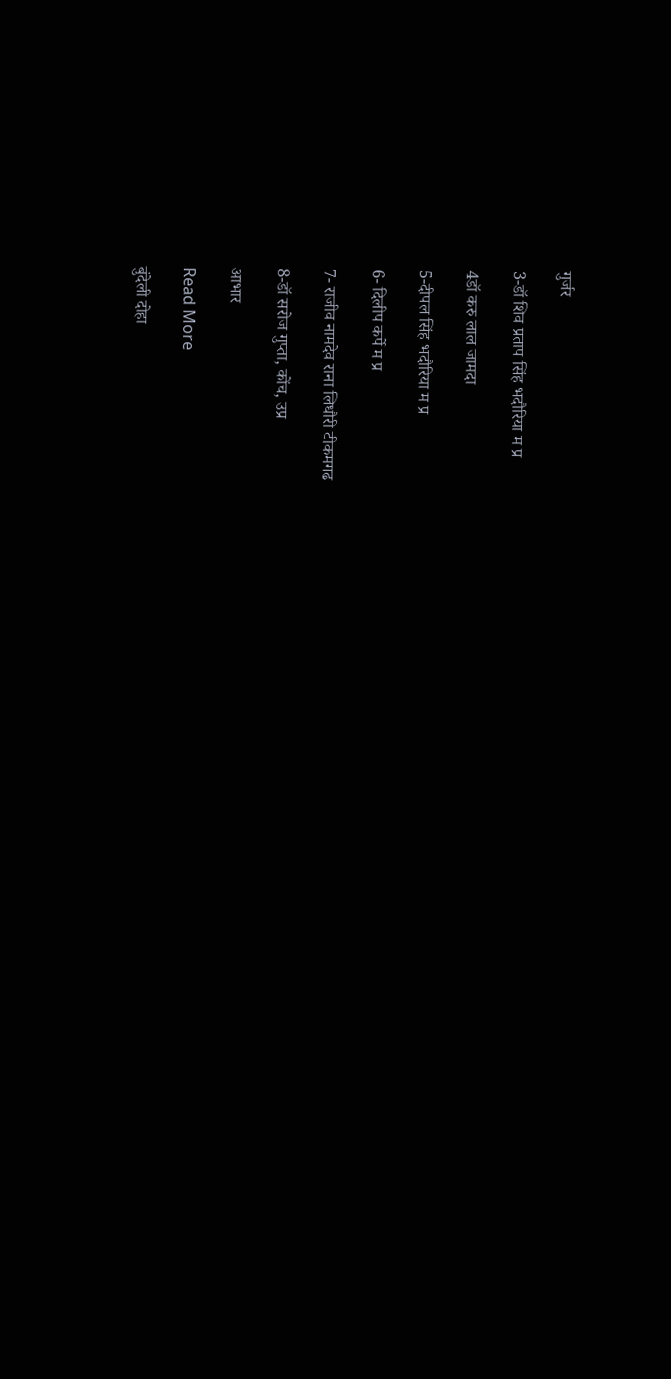गुर्जर

3-डॉ शिव प्रताप सिंह भदौरिया म प्र

4डॉ करु लाल जामदा

5-दीपल सिंह भदौरिया म प्र

6- दिलीप कर्पे म प्र

7- राजीव नामदेव राना लिधौरी टीकमगढ

8-डॉ सरोज गुप्ता, कोंच, उप्र

आभार

Read More

बुंदेली दोहा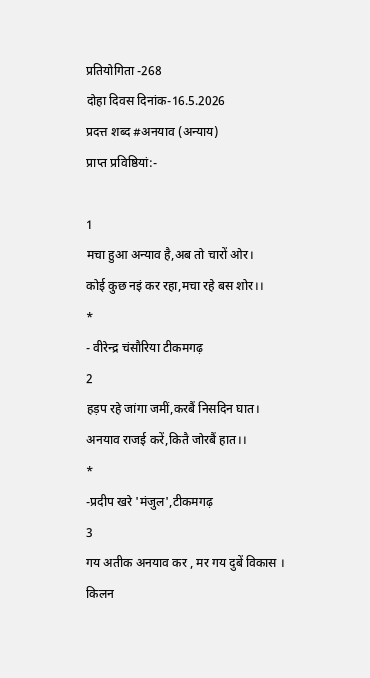प्रतियोगिता -268
दोहा दिवस दिनांक-16.5.2026
प्रदत्त शब्द #अनयाव (अन्याय)
प्राप्त प्रविष्ठियां:-

1
मचा हुआ अन्याव है,अब तो चारों ओर।
कोई कुछ नइं कर रहा,मचा रहे बस शोर।।
*
- वीरेन्द्र चंसौरिया टीकमगढ़
2
हड़प रहे जांगा जमीं,करबैं निसदिन घात।
अनयाव राजई करें,कितै जोरबैं हात।।
*
-प्रदीप खरे 'मंजुल',टीकमगढ़
3
गय अतीक अनयाव कर , मर गय दुबें विकास ।
किलन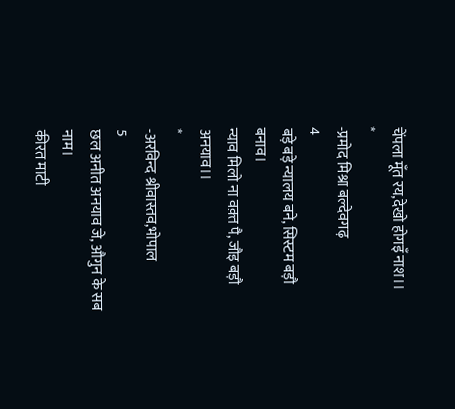चेंपला मूँत रय,देखो होगइँ नाश।।
*
-प्रमोद मिश्रा बल्देवगढ़
4
बड़े बड़े न्यालय बने, सिस्टम बड़ौ बनाव।
न्याव मिलो ना वक़्त पै, जौइ बड़ौ अनयाव।।
*
-अरविन्द श्रीवास्तव,भोपाल
5
छल अनीत अनयाव जे, औगुन के सब नाम।
कीरत माटी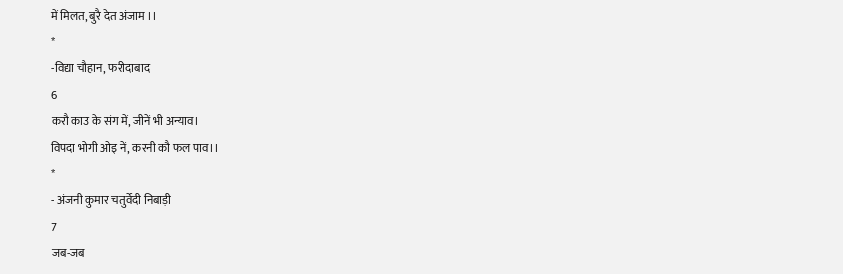में मिलत, बुरै देत अंजाम ।।
*
-विद्या चौहान, फरीदाबाद
6
करौ काउ के संग में, जीनें भी अन्याव।
विपदा भोगी ओइ नें, करनी कौ फल पाव।।
*
- अंजनी कुमार चतुर्वेदी निबाड़ी
7
जब-जब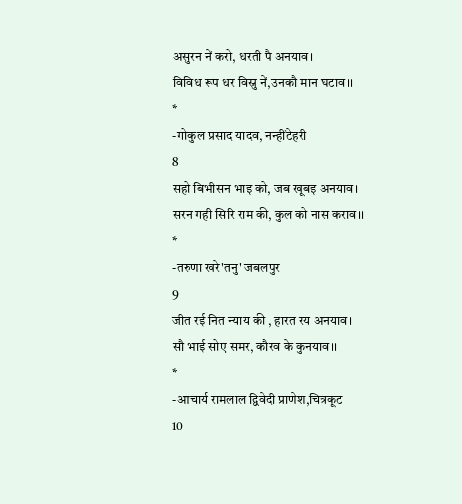असुरन नें करो, धरती पै अनयाव।
विविध रूप धर विस्नु नें,उनकौ मान घटाव।।
*
-गोकुल प्रसाद यादव, नन्हींटेहरी
8
सहो बिभीसन भाइ को, जब खूबइ अनयाव।
सरन गही सिरि राम की, कुल को नास कराव।।
*
-तरुणा खरे'तनु' जबलपुर
9
जीत रई नित न्याय की , हारत रय अनयाव।
सौ भाई सोए समर, कौरव के कुनयाव।।
*
-आचार्य रामलाल द्विवेदी प्राणेश,चित्रकूट
10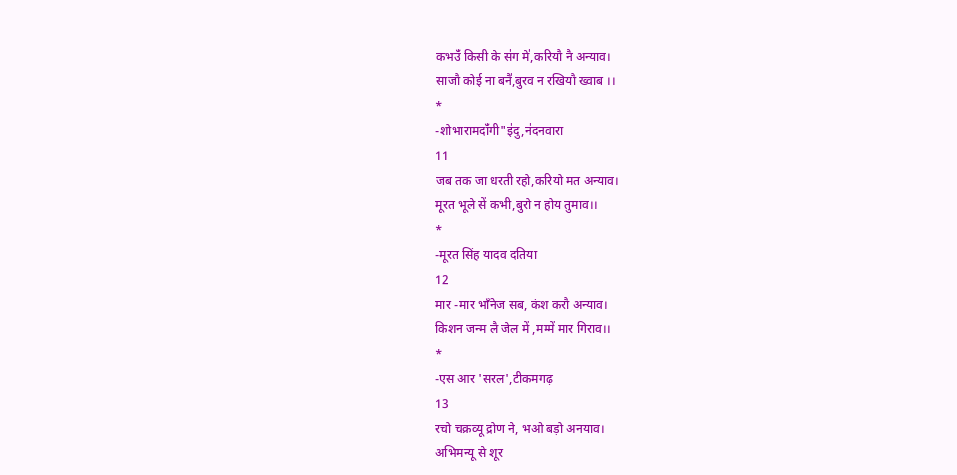कभउॅ॑ किसी के स॑ग मे॑,करियौ नै अन्याव।
साजौ कोई ना बनै॑,बुरव न रखियौ ख्वाब ।।
*
-शोभारामदॉ॑गी"इ॑दु,न॑दनवारा
11
जब तक जा धरती रहो,करियो मत अन्याव।
मूरत भूले सें कभी,बुरो न होय तुमाव।।
*
-मूरत सिंह यादव दतिया
12
मार -मार भाँनेज सब, कंश करौ अन्याव।
किशन जन्म लै जेल में ,मम्में मार गिराव।।
*
-एस आर 'सरल',टीकमगढ़
13
रचो चक्रव्यू द्रोण ने, भओ बड़ो अनयाव।
अभिमन्यू से शूर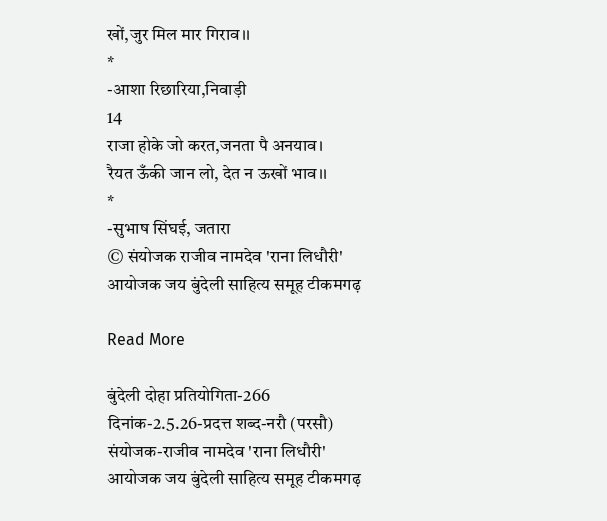खों,जुर मिल मार गिराव।।
*
-आशा रिछारिया,निवाड़ी
14
राजा होके जो करत,जनता पै अनयाव।
रैयत ऊँकी जान लो, देत न ऊखों भाव।।
*
-सुभाष सिंघई, जतारा
© संयोजक राजीव नामदेव 'राना लिधौरी'
आयोजक जय बुंदेली साहित्य समूह टीकमगढ़

Read More

बुंदेली दोहा प्रतियोगिता-266
दिनांक-2.5.26-प्रदत्त शब्द-नरौ (परसौ)
संयोजक-राजीव नामदेव 'राना लिधौरी'
आयोजक जय बुंदेली साहित्य समूह टीकमगढ़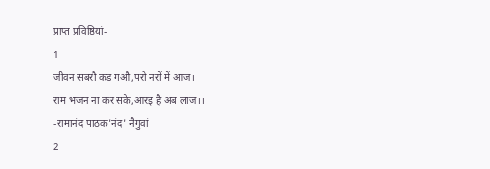प्राप्त प्रविष्ठियां-
1
जीवन सबरौ कड गऔ,परो नरों में आज।
राम भजन ना कर सके,आरइ है अब लाज।।
-रामानंद पाठक'नंद' नैगुवां
2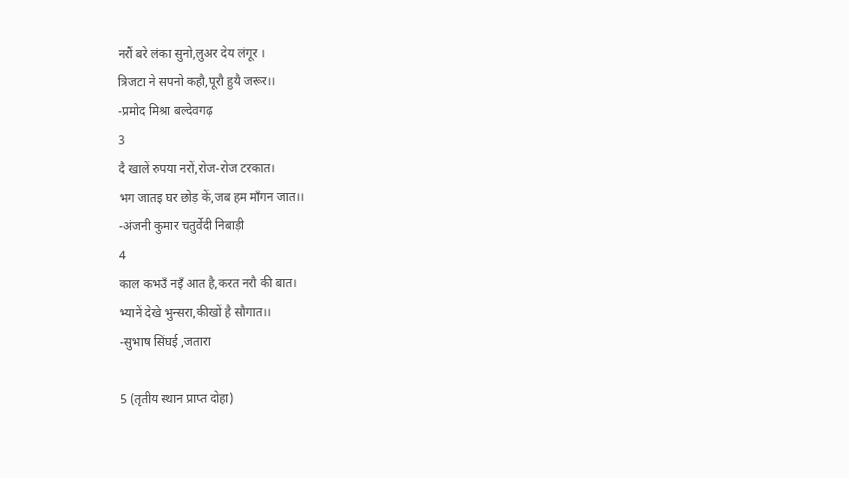नरौं बरे लंका सुनो,लुअर देय लंगूर ।
त्रिजटा ने सपनो कहौ,पूरौ हुयै जरूर।।
-प्रमोद मिश्रा बल्देवगढ़
3
दै खालें रुपया नरों,रोज-रोज टरकात।
भग जातइ घर छोड़ कें,जब हम माँगन जात।।
-अंजनी कुमार चतुर्वेदी निबाड़ी
4
काल कभउँ नइँ आत है,करत नरौ की बात।
भ्यानें देखे ‌भुन्सरा,कीखों ‌है सौगात।।
-सुभाष सिंघई ,जतारा

5 (तृतीय स्थान प्राप्त दोहा)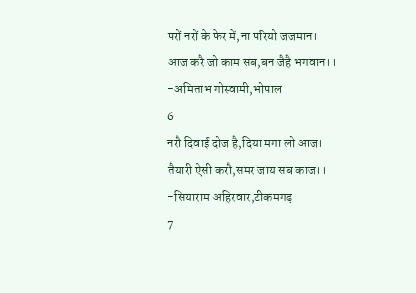परों नरों के फेर में,ना परियो जजमान।
आज करै जो काम सब,बन जैहै भगवान।।
-अमिताभ गोस्वामी,भोपाल
6
नरौ दिवाई दोज है,दिया मगा लो आज।
तैयारी ऐसी करौ,समर जाय सब काज।।
-सियाराम अहिरवार,टीकमगढ़
7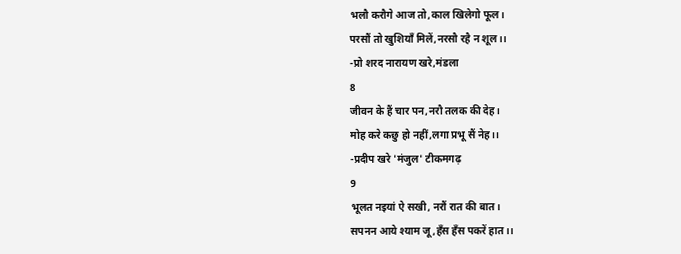भलौ करौगे आज तो,काल खिलेगो फूल।
परसौं तो खुशियाँ मिलें,नरसौ रहै न शूल।।
-प्रो शरद नारायण खरे,मंडला
8
जीवन के हैं चार पन,नरौ तलक की देह।
मोह करे कछु हो नहीं,लगा प्रभू सैं नेह।।
-प्रदीप खरे 'मंजुल' टीकमगढ़
9
भूलत नइयां ऐ सखी, नरौं रात की बात।
सपनन आये श्याम जू,हँस हँस पकरें हात।।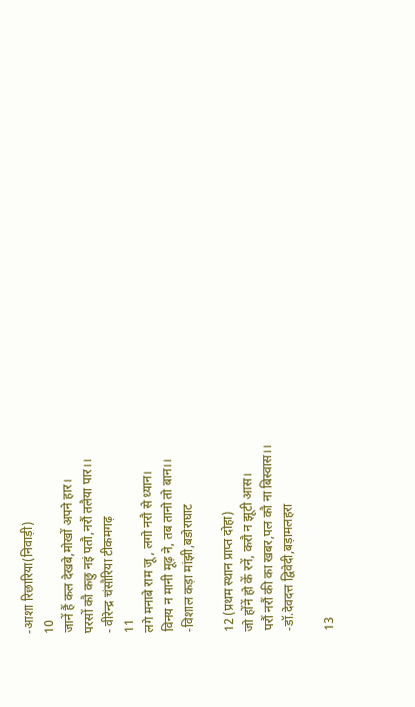-आशा रिछारिया(निवाड़ी)
10
जानें हैं कल देखबे,मोखों अपने हार।
परसों कौ कछु नइं पतौ,नरौं तलैया पार।।
- वीरेन्द्र चंसौरिया टीकमगढ़
11
लगे मनाबे राम जू, लगो नरौ से ध्यान।
विनय न मानी मूढ़ ने, तब तानो तो बान।।
-विशाल कड़ा मांझी,बडोराघाट

12 (प्रथम स्थान प्राप्त दोहा)
जो होंनें हो कें रनें, करौ न झूटी आस।
परौं नरौं की का खबर,पल कौ ना बिस्वास।।
-डॉ.देवदत्त द्विवेदी,बड़ामलहरा

13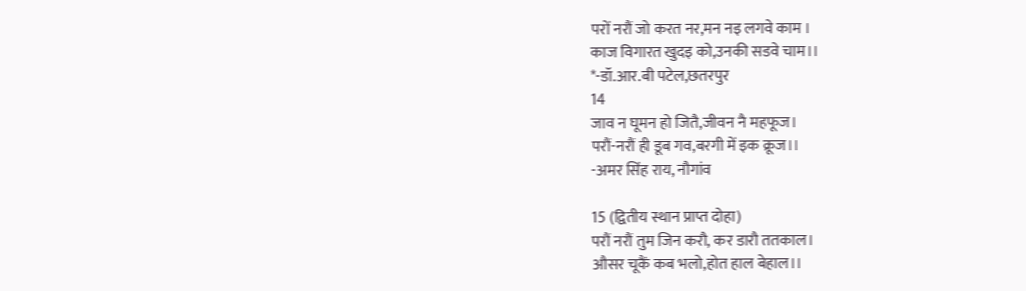परों नरौं जो करत नर,मन नइ लगवे काम ।
काज विगारत खुदइ को,उनकी सडवे चाम।।
*-डॉ.आर.बी पटेल,छतरपुर
14
जाव न घूमन हो जितै,जीवन नै महफूज।
परौं-नरौं ही डूब गव,बरगी में इक क्रूज।।
-अमर सिंह राय, नौगांव

15 (द्वितीय स्थान प्राप्त दोहा)
परौं नरौं तुम जिन करौ, कर डारौ ततकाल।
औसर चूकैं कब भलो,होत हाल बेहाल।।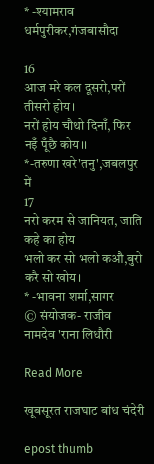* -श्यामराव धर्मपुरीकर,गंजबासौदा

16
आज मरे कल दूसरो,परों तीसरो होय।
नरों होय चौथो दिनाँ, फिर नइँ पूँछै कोय।।
*-तरुणा खरे'तनु',जबलपुर में
17
नरो करम से जानियत, जाति कहे का होय
भलो कर सो भलो कऔ,बुरो करै सो खोय।
* -भावना शर्मा,सागर
© संयोजक- राजीव नामदेव 'राना लिधौरी

Read More

खूबसूरत राजघाट बांध चंदेरी

epost thumb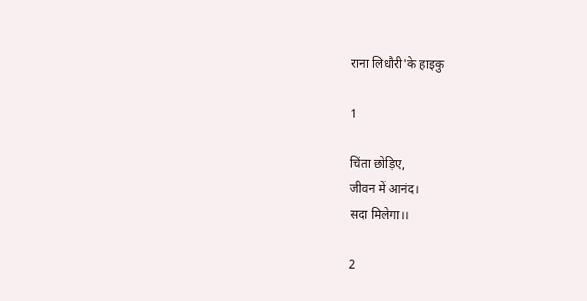राना लिधौरी'के हाइकु

1

चिंता छोड़िए,
जीवन में आनंद।
सदा मिलेगा।।

2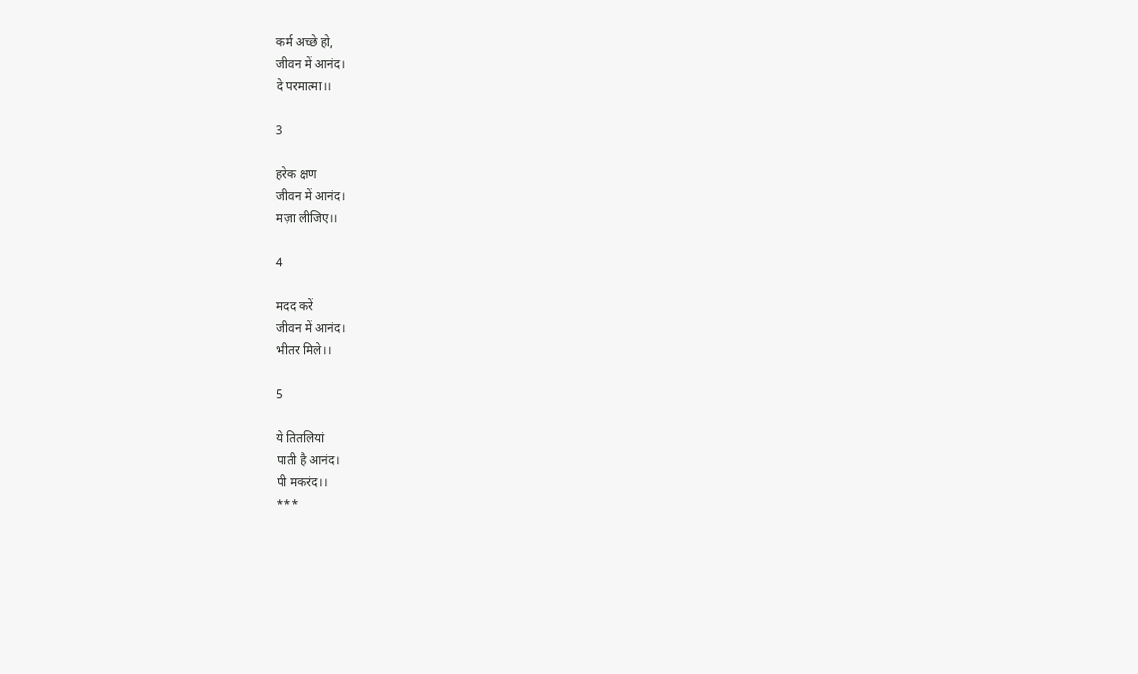कर्म अच्छे हो,
जीवन में आनंद।
दे परमात्मा।।

3

हरेक क्षण
जीवन में आनंद।
मज़ा लीजिए।।

4

मदद करें
जीवन में आनंद।
भीतर मिले।।

5

ये तितलियां
पाती है आनंद।
पी मकरंद।।
***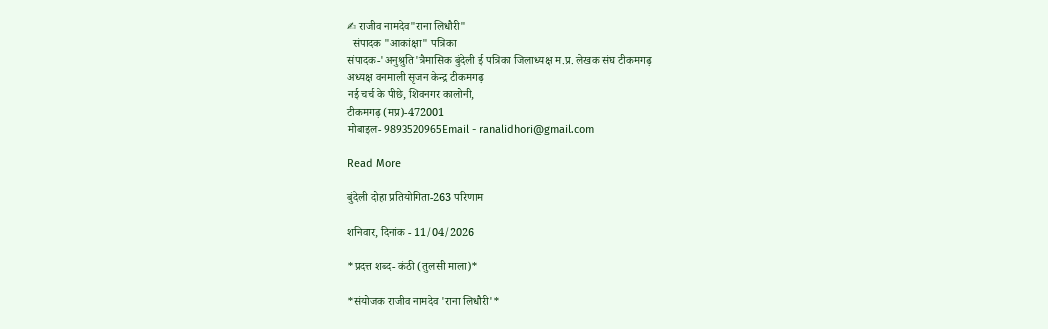✍ राजीव नामदेव"राना लिधौरी"
  संपादक "आकांक्षा" पत्रिका
संपादक-'अनुश्रुति'त्रैमासिक बुंदेली ई पत्रिका जिलाध्यक्ष म.प्र. लेखक संघ टीकमगढ़
अध्यक्ष वनमाली सृजन केन्द्र टीकमगढ़
नई चर्च के पीछे, शिवनगर कालोनी,
टीकमगढ़ (मप्र)-472001
मोबाइल- 9893520965Email - ranalidhori@gmail.com

Read More

बुंदेली दोहा प्रतियोगिता-263 परिणाम

शनिवार, दिनांक - 11/04/2026

*प्रदत्त शब्द- कंठी (तुलसी माला)*

*संयोजक राजीव नामदेव 'राना लिधौरी'*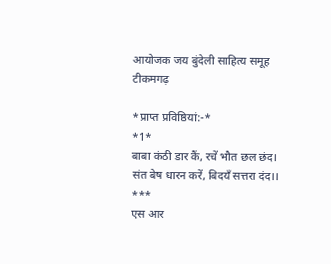आयोजक जय बुंदेली साहित्य समूह टीकमगढ़

*प्राप्त प्रविष्ठियां:-*
*1*
बाबा कंठी डार कैं, रचें भौत छल छंद।
संत बेष धारन करें, बिदयँ सत्तरा दंद।।
***
एस आर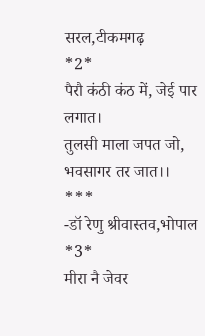सरल,टीकमगढ़
*2*
पैरौ कंठी कंठ में, जेई पार लगात।
तुलसी माला जपत जो, भवसागर तर जात।।
***
-डॉ रेणु श्रीवास्तव,भोपाल
*3*
मीरा नै जेवर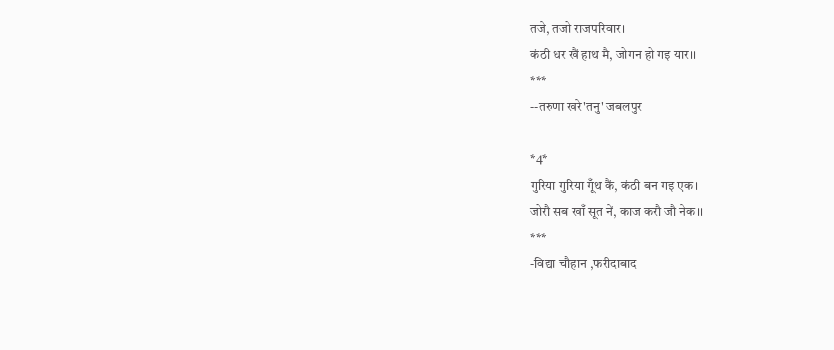तजे, तजो राजपरिवार।
कंठी धर खैं हाथ मै, जोगन हो गइ यार।।
***
--तरुणा खरे'तनु' जबलपुर

*4*
गुरिया गुरिया गूँथ कैं, कंठी बन गइ एक।
जोरौ सब खाँ सूत नें, काज करौ जौ नेक।।
***
-विद्या चौहान ,फरीदाबाद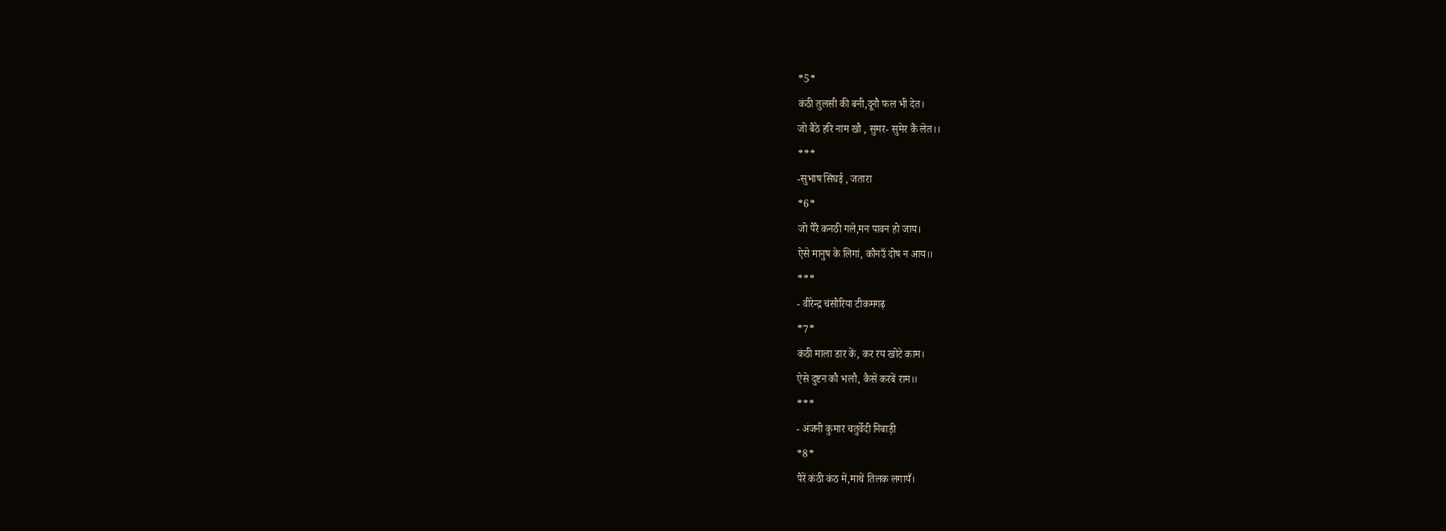*5*
कंठी तुलसी की बनी,दूनौ फल भी देत।
जो बैठे हरि नाम खौ‌ , सुमर- सुमेर कैं लेत।।
***
-सुभाष सिंघई , जतारा
*6*
जो पैरै कनठी गले,मन पावन हो जाय।
ऐसे मानुष के लिगां, कौनउँ दोष न आय।।
***
- वीरेन्द्र चंसौरिया टीकमगढ़
*7*
कंठी माला डार कें, कर रय खोटे काम।
ऐसे दुष्टन कौ भलौ, कैसें करबें राम।।
***
- अंजनी कुमार चतुर्वेदी निबाड़ी
*8*
पैरें कंठी कंठ में,माथें तिलक लगायँ।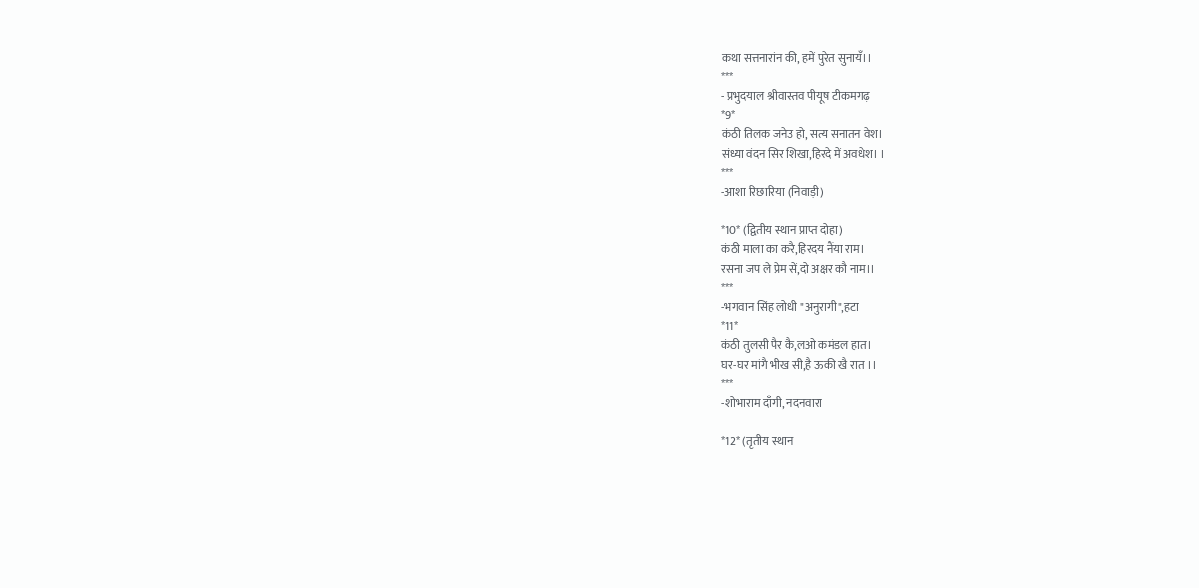कथा सत्तनारांन की, हमें पुरेत सुनायँ।।
***
- प्रभुदयाल श्रीवास्तव पीयूष टीकमगढ़
*9*
कंठी तिलक जनेउ हो, सत्य सनातन वेश।
संध्या वंदन सिर शिखा,हिरदे में अवधेश। ।
***
-आशा रिछारिया (निवाड़ी)

*10* (द्वितीय स्थान प्राप्त दोहा)
कंठी माला का करै,हिरदय नैंया राम।
रसना जप ले प्रेम सें,दो अक्षर कौ नाम।।
***
-भगवान सिंह लोधी "अनुरागी",हटा
*11*
कंठी तुलसी पैर कै,लओ कमंडल हात।
घर-घर मांगै भीख सी,है ऊकी खै रात ।।
***
-शोभाराम दाँगी, नदनवारा

*12* (तृतीय स्थान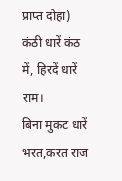प्राप्त दोहा)
कंठी धारें कंठ में, हिरदें धारें राम।
बिना मुकट धारें भरत,करत राज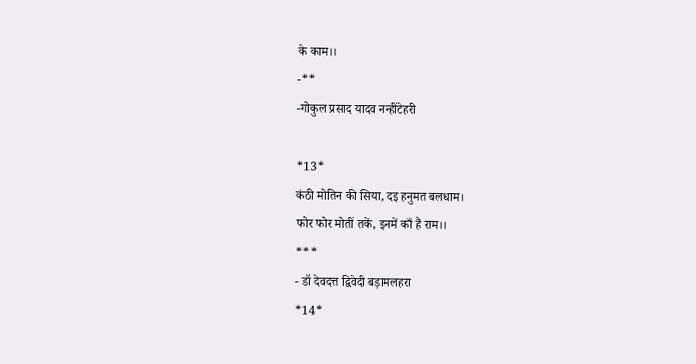के काम।।
-**
-गोकुल प्रसाद यादव नन्हींटेहरी

*13*
कंठी मोतिन की सिया, दइ हनुमत बलधाम।
फोर फोर मोतीं तकें, इनमें काँ हैं राम।।
***
- डॉ देवदत्त द्विवेदी बड़ामलहरा
*14*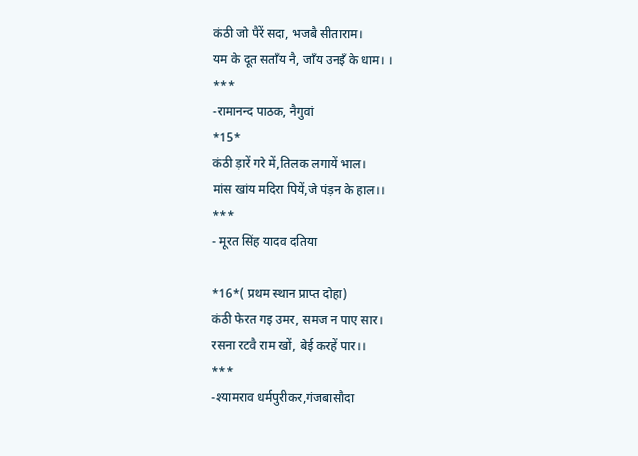कंठी जो पैरें सदा, भजबै सीताराम।
यम के दूत सताँय नै, जाँय उनइँ के धाम। ।
***
-रामानन्द पाठक, नैगुवां
*15*
कंठी ड़ारें गरे में,तिलक लगायें भाल।
मांस खांय मदिरा पियें,जे पंड़न के हाल।।
***
- मूरत सिंह यादव दतिया

*16*( प्रथम स्थान प्राप्त दोहा)
कंठी फेरत गइ उमर, समज न पाए सार।
रसना रटवै राम खों, बेई करहें पार।।
***
-श्यामराव धर्मपुरीकर,गंजबासौदा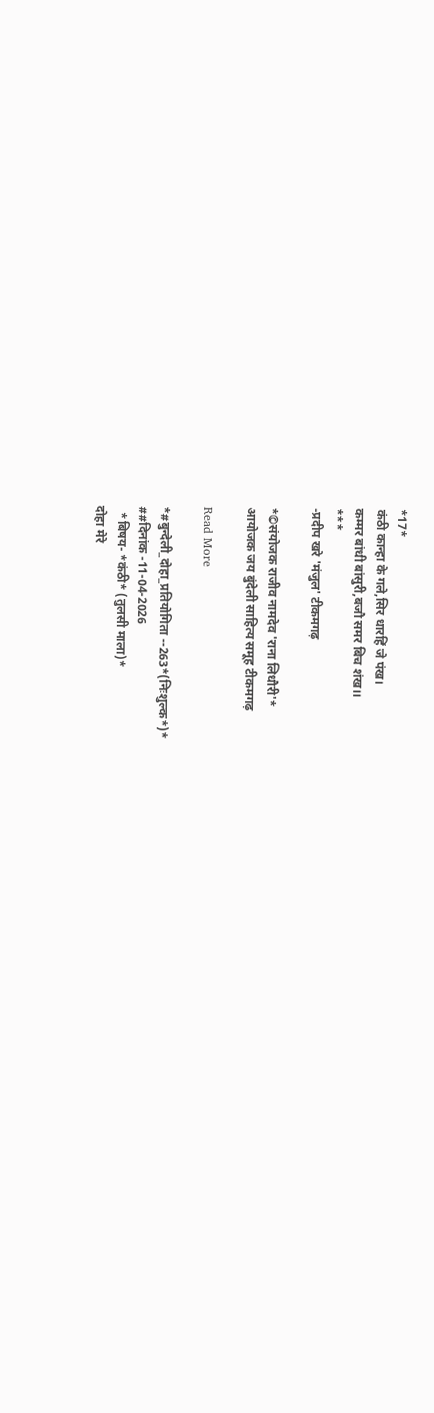*17*
कंठी कान्हा के गले,सिर धारहिं जे पंख।
कम्मर बांधी बांसुरी,बजौ समर बिच शंख।।
***
-प्रदीप खरे 'मंजुल' टीकमगढ़

*©संयोजक राजीव नामदेव 'राना लिधौरी'*
आयोजक जय बुंदेली साहित्य समूह टीकमगढ़

Read More

*#बुन्देली_दोहा_प्रतियोगिता --263*(निःशुल्क*)*
##दिनांक -11-04-2026
  *बिषय- *कंठी* (तुलसी माला)*
दोहा मेरे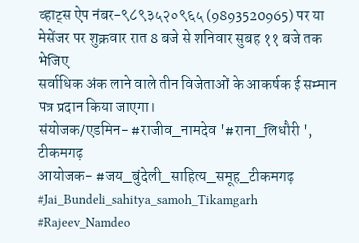व्हाट्स ऐप नंबर-९८९३५२०९६५ (9893520965) पर या मेसेंजर पर शुक्रवार रात 8 बजे से शनिवार सुबह ११ बजे तक भेजिए
सर्वाधिक अंक लाने वाले तीन विजेताओं के आकर्षक ई सम्मान पत्र प्रदान किया जाएगा।
संयोजक/एडमिन- #राजीव_नामदेव '#राना_लिधौरी ', टीकमगढ़
आयोजक- #जय_बुंदेली_साहित्य_समूह_टीकमगढ़
#Jai_Bundeli_sahitya_samoh_Tikamgarh
#Rajeev_Namdeo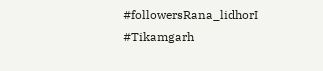#followersRana_lidhorI #Tikamgarh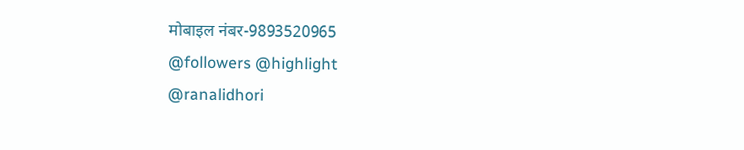मोबाइल नंबर-9893520965
@followers @highlight
@ranalidhori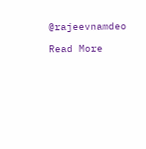@rajeevnamdeo

Read More